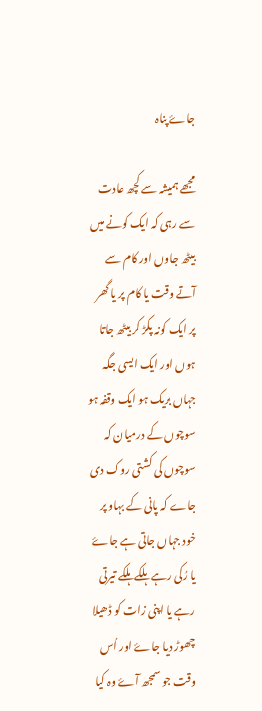جاۓ پناہ

مجھے ہمیشہ سے کچھ عادت سے رہی کہ ایک کونے میں بیٹھ جاوں اور کام سے آتے وقت یا کام پر یا گھر پر ایک کونہ پکڑ کر بیٹھ جاتا ہوں اور ایک ایسی جگہ جہاں بریک ہو ایک وقفہ ہو سوچوں کے درمیان کہ سوچوں کی کشتی روک دی جاے کہ پانی کے بہاو پر خود جہاں جاتی ہے جاۓ یا رُکی رہے ہلکے ہلکے تیرتی رہے یا اپنی زات کو ڈھیلا چھوڑ دیا جاۓ اور اُس وقت جو سمجھ آۓ وہ کیا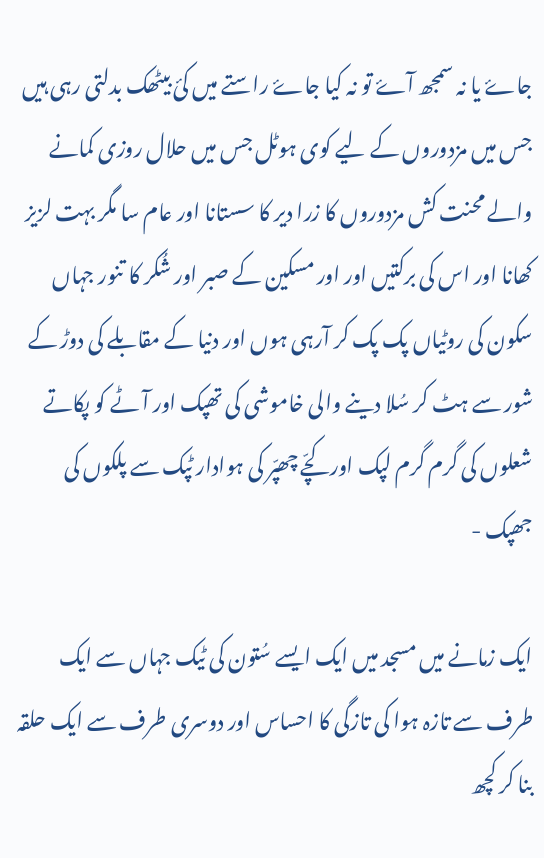جاۓ یا نہ سمجھ آۓ تو نہ کیا جاۓ راستے میں کئ بیٹھک بدلتی رہی ہیں جس میں مزدوروں کے لیے کوی ہوٹل جس میں حلال روزی کمانے والے محنت کش مزدوروں کا زرا دیر کا سستانا اور عام سا مگر بہت لزیز کھانا اور اس کی برکتیں اور اور مسکین کے صبر اور شُکر کا تنور جہاں سکون کی روٹیاں پک پک کر آرہی ہوں اور دنیا کے مقابلے کی دوڑ کے شور سے ہٹ کر سُلا دینے والی خاموشی کی تھپک اور آٹے کو پکاتے شعلوں کی گرم گرم لپک اور کچّے چھپّر کی ہوادار ٹپک سے پلکوں کی جھپک -

ایک زمانے میں مسجد میں ایک ایسے سُتون کی ٹیک جہاں سے ایک طرف سے تازہ ہوا کی تازگی کا احساس اور دوسری طرف سے ایک حلقہ بنا کر کچھ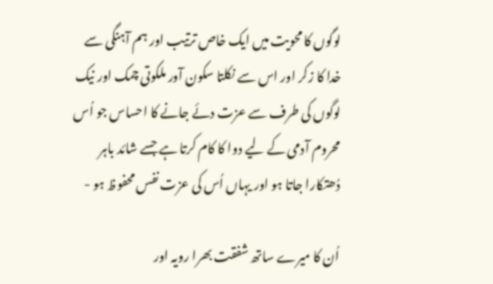لوگوں کا محویت میں ایک خاص ترتیب اور ہم آہنگی سے خدا کا زکر اور اس سے نکلتا سکون آور ملکوتی چمک اور نیک لوگوں کی طرف سے عزت دئے جانے کا احساس جو اُس محروم آدمی کے لیے دوا کا کام کرتا ہے جسے شائد باہر دُھتکارا جاتا ہو اور یہاں اُس کی عزت نفس محفوظ ہو -

اُن کا میرے ساتھ شفقت بھرا رویہ اور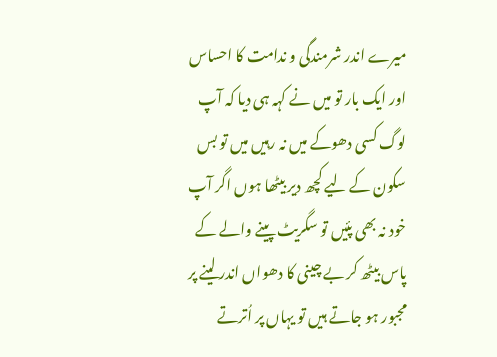میرے اندر شرمندگی و ندامت کا احساس اور ایک بار تو میں نے کہہ ہی دیا کہ آپ لوگ کسی دھوکے میں نہ رہیں میں تو بس سکون کے لیے کچھ دیر بیٹھا ہوں اگر آپ خود نہ بھی پئیں تو سگریٹ پینے والے کے پاس بیٹھ کر بے چینی کا دھواں اندر لینے پر مجبور ہو جاتے ہیں تو یہاں پر اُترتے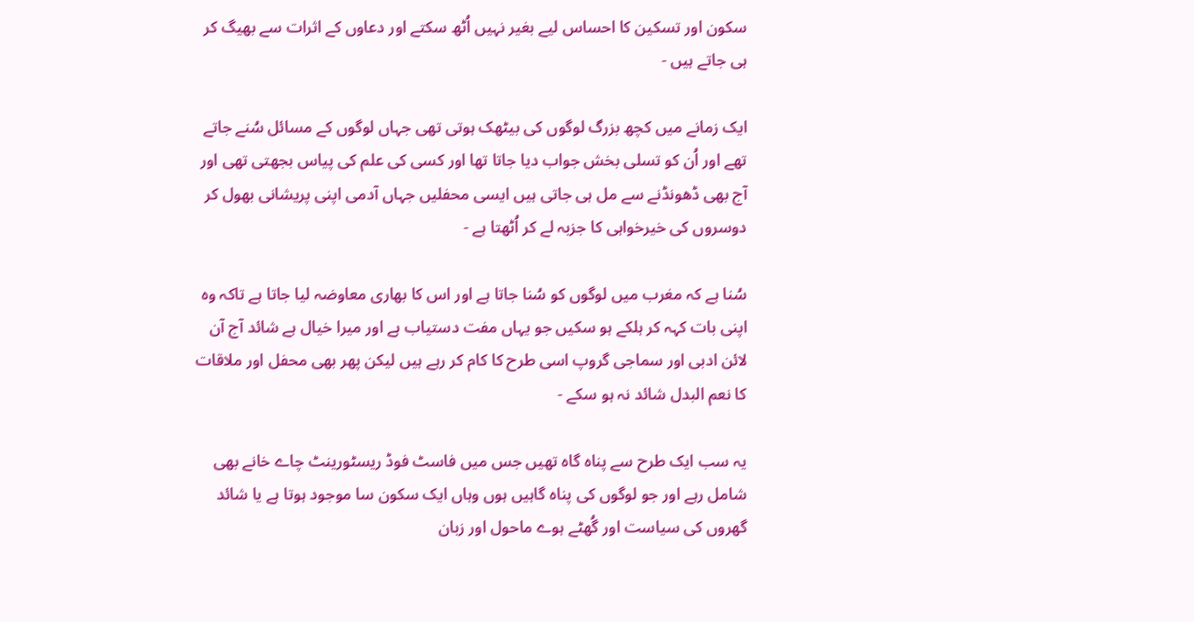سکون اور تسکین کا احساس لیے بغیر نہیں اُٹھ سکتے اور دعاوں کے اثرات سے بھیگ کر ہی جاتے ہیں -

ایک زمانے میں کچھ بزرگ لوگوں کی بیٹھک ہوتی تھی جہاں لوگوں کے مسائل سُنے جاتے تھے اور اُن کو تسلی بخش جواب دیا جاتا تھا اور کسی کی علم کی پیاس بجھتی تھی اور آج بھی ڈھونڈنے سے مل ہی جاتی ہیں ایسی محفلیں جہاں آدمی اپنی پریشانی بھول کر دوسروں کی خیرخواہی کا جزبہ لے کر اُٹھتا ہے -

سُنا ہے کہ مغرب میں لوگوں کو سُنا جاتا ہے اور اس کا بھاری معاوضہ لیا جاتا ہے تاکہ وہ اپنی بات کہہ کر ہلکے ہو سکیں جو یہاں مفت دستیاب ہے اور میرا خیال ہے شائد آج آن لائن ادبی اور سماجی گروپ اسی طرح کا کام کر رہے ہیں لیکن پھر بھی محفل اور ملاقات کا نعم البدل شائد نہ ہو سکے -

یہ سب ایک طرح سے پناہ گاہ تھیں جس میں فاسٹ فوڈ ریسٹورینٹ چاے خانے بھی شامل رہے اور جو لوگوں کی پناہ گاہیں ہوں وہاں ایک سکون سا موجود ہوتا ہے یا شائد گھروں کی سیاست اور گُھٹے ہوے ماحول اور زبان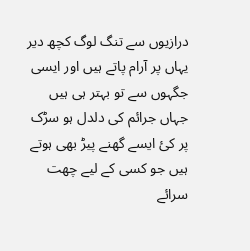درازیوں سے تنگ لوگ کچھ دیر یہاں پر آرام پاتے ہیں اور ایسی جگہوں سے تو بہتر ہی ہیں جہاں جرائم کی دلدل ہو سڑک پر کئ ایسے گھنے پیڑ بھی ہوتے ہیں جو کسی کے لیے چھت سرائے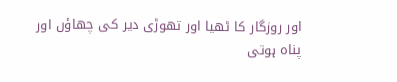اور روزگار کا ٹھیا اور تھوڑی دیر کی چھاؤں اور پناہ ہوتی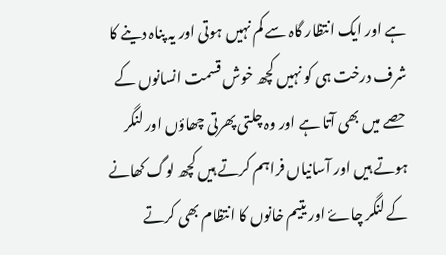ہے اور ایک انتظار گاہ سے کم نہیں ہوتی اور یہ پناہ دینے کا شرف درخت ہی کو نہیں کچھ خوش قسمت انسانوں کے حصے میں بھی آتا ہے اور وہ چلتی پھرتی چھاؤں اور لنگر ہوتے ہیں اور آسانیاں فراہم کرتے ہیں کچھ لوگ کھانے کے لنگر چاۓ اور یتیم خانوں کا انتظام بھی کرتے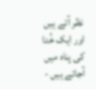نظر آتے ہیں اور ایک خُدا کی پناہ میں آجاتے ہیں -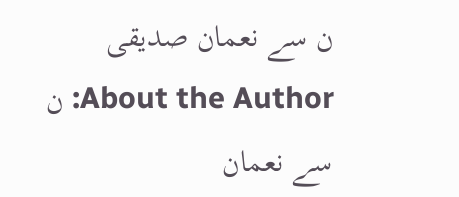ن سے نعمان صدیقی
About the Author: ن سے نعمان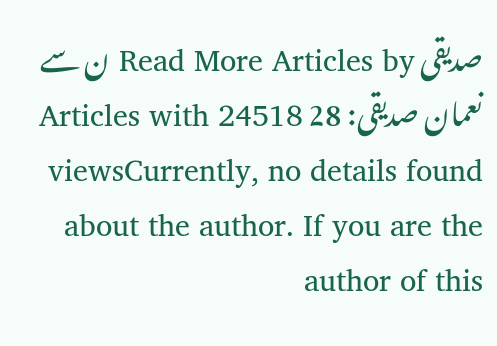صدیقی Read More Articles by ن سے نعمان صدیقی: 28 Articles with 24518 viewsCurrently, no details found about the author. If you are the author of this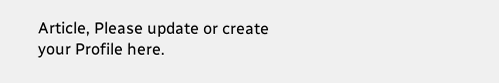Article, Please update or create your Profile here.